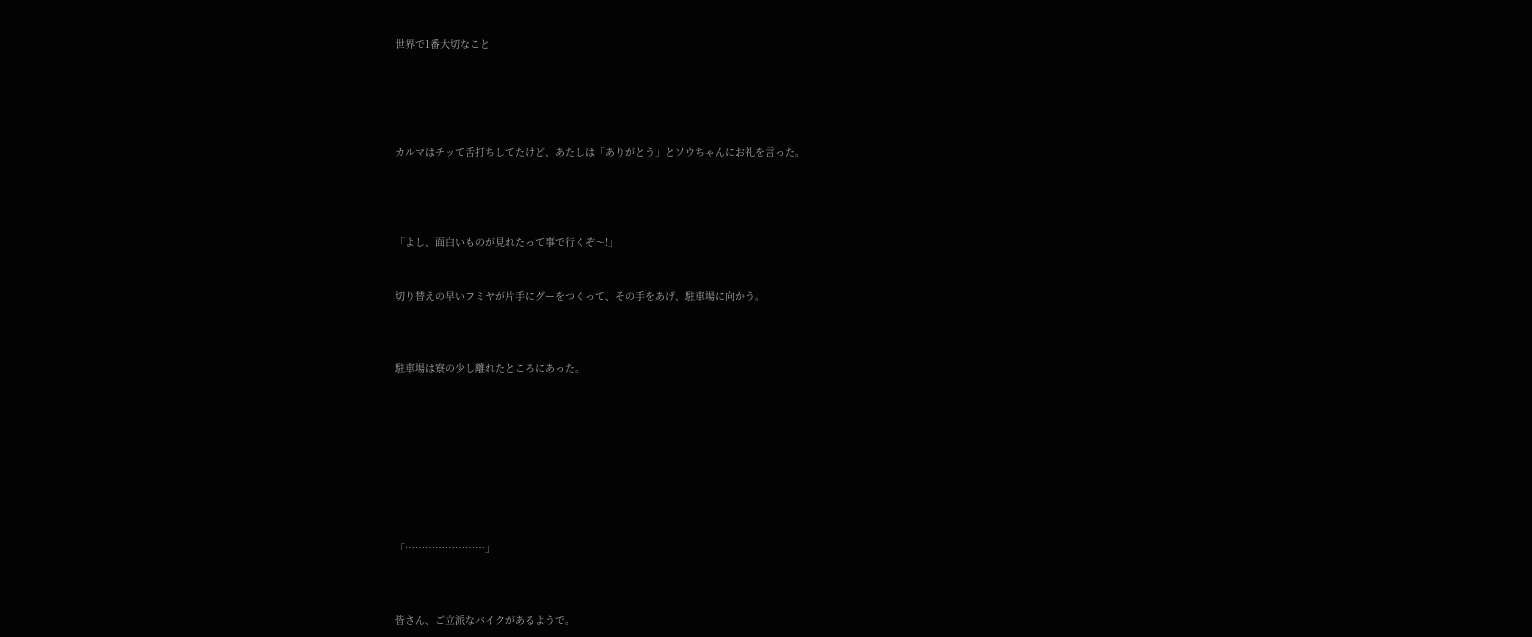世界で1番大切なこと





カルマはチッて舌打ちしてたけど、あたしは「ありがとう」とソウちゃんにお礼を言った。




「よし、面白いものが見れたって事で行くぞ〜!」


切り替えの早いフミヤが片手にグーをつくって、その手をあげ、駐車場に向かう。



駐車場は寮の少し離れたところにあった。









「……………………」



皆さん、ご立派なバイクがあるようで。